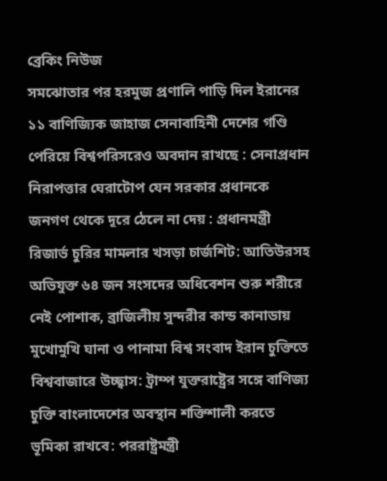ব্রেকিং নিউজ
সমঝোতার পর হরমুজ প্রণালি পাড়ি দিল ইরানের ১১ বাণিজ্যিক জাহাজ সেনাবাহিনী দেশের গণ্ডি পেরিয়ে বিশ্বপরিসরেও অবদান রাখছে : সেনাপ্রধান নিরাপত্তার ঘেরাটোপ যেন সরকার প্রধানকে জনগণ থেকে দূরে ঠেলে না দেয় : প্রধানমন্ত্রী রিজার্ভ চুরির মামলার খসড়া চার্জশিট: আতিউরসহ অভিযুক্ত ৬৪ জন সংসদের অধিবেশন শুরু শরীরে নেই পোশাক, ব্রাজিলীয় সুন্দরীর কান্ড কানাডায় মুখোমুখি ঘানা ও পানামা বিশ্ব সংবাদ ইরান চুক্তিতে বিশ্ববাজারে উচ্ছ্বাস: ট্রাম্প যুক্তরাষ্ট্রের সঙ্গে বাণিজ্য চুক্তি বাংলাদেশের অবস্থান শক্তিশালী করতে ভূমিকা রাখবে: পররাষ্ট্রমন্ত্রী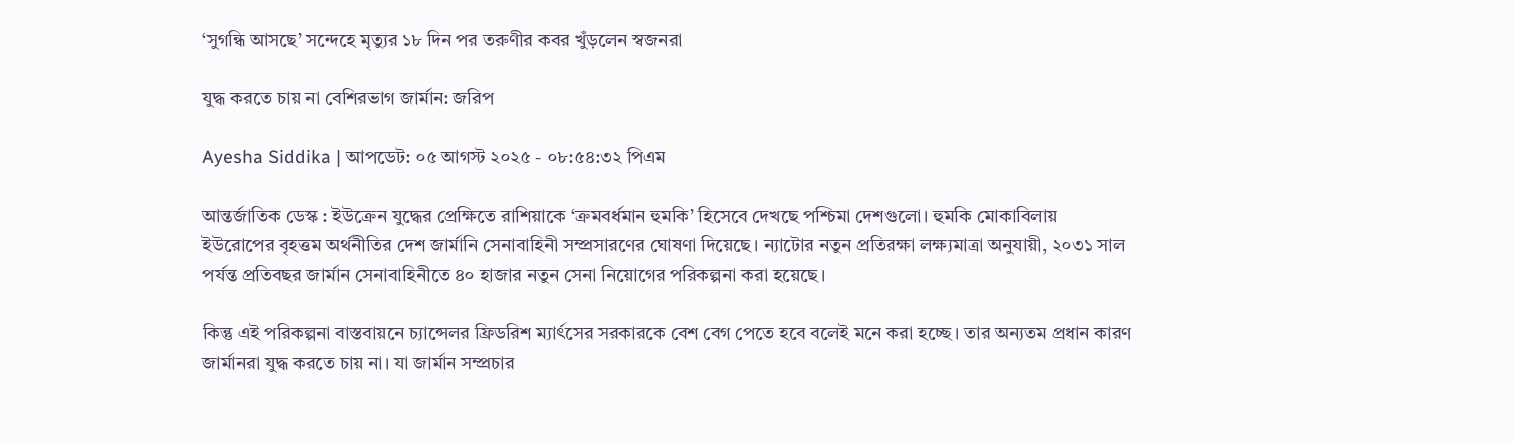‘সুগন্ধি আসছে’ সন্দেহে মৃত্যুর ১৮ দিন পর তরুণীর কবর খুঁড়লেন স্বজনরা

যুদ্ধ করতে চায় না বেশিরভাগ জার্মান: জরিপ

Ayesha Siddika | আপডেট: ০৫ আগস্ট ২০২৫ - ০৮:৫৪:৩২ পিএম

আন্তর্জাতিক ডেস্ক : ইউক্রেন যুদ্ধের প্রেক্ষিতে রাশিয়াকে ‘ক্রমবর্ধমান হুমকি’ হিসেবে দেখছে পশ্চিমা দেশগুলো। হুমকি মোকাবিলায় ইউরোপের বৃহত্তম অর্থনীতির দেশ জার্মানি সেনাবাহিনী সম্প্রসারণের ঘোষণা দিয়েছে। ন্যাটোর নতুন প্রতিরক্ষা লক্ষ্যমাত্রা অনুযায়ী, ২০৩১ সাল পর্যন্ত প্রতিবছর জার্মান সেনাবাহিনীতে ৪০ হাজার নতুন সেনা নিয়োগের পরিকল্পনা করা হয়েছে।

কিন্তু এই পরিকল্পনা বাস্তবায়নে চ্যান্সেলর ফ্রিডরিশ ম্যার্ৎসের সরকারকে বেশ বেগ পেতে হবে বলেই মনে করা হচ্ছে। তার অন্যতম প্রধান কারণ জার্মানরা যুদ্ধ করতে চায় না। যা জার্মান সম্প্রচার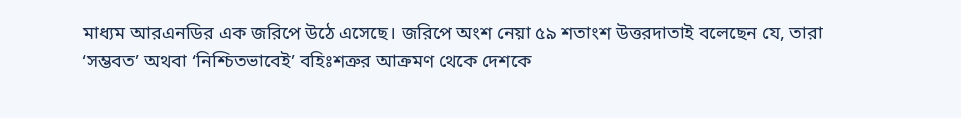মাধ্যম আরএনডির এক জরিপে উঠে এসেছে। জরিপে অংশ নেয়া ৫৯ শতাংশ উত্তরদাতাই বলেছেন যে, তারা ‘সম্ভবত’ অথবা ‘নিশ্চিতভাবেই’ বহিঃশত্রুর আক্রমণ থেকে দেশকে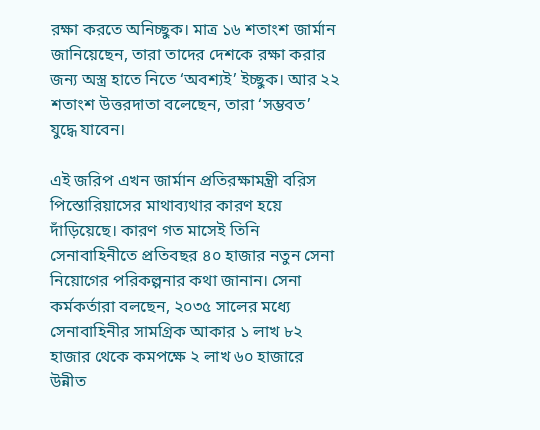রক্ষা করতে অনিচ্ছুক। মাত্র ১৬ শতাংশ জার্মান জানিয়েছেন, তারা তাদের দেশকে রক্ষা করার জন্য অস্ত্র হাতে নিতে ‘অবশ্যই’ ইচ্ছুক। আর ২২ শতাংশ উত্তরদাতা বলেছেন, তারা ‘সম্ভবত’ যুদ্ধে যাবেন।

এই জরিপ এখন জার্মান প্রতিরক্ষামন্ত্রী বরিস পিস্তোরিয়াসের মাথাব্যথার কারণ হয়ে দাঁড়িয়েছে। কারণ গত মাসেই তিনি সেনাবাহিনীতে প্রতিবছর ৪০ হাজার নতুন সেনা নিয়োগের পরিকল্পনার কথা জানান। সেনা কর্মকর্তারা বলছেন, ২০৩৫ সালের মধ্যে সেনাবাহিনীর সামগ্রিক আকার ১ লাখ ৮২ হাজার থেকে কমপক্ষে ২ লাখ ৬০ হাজারে উন্নীত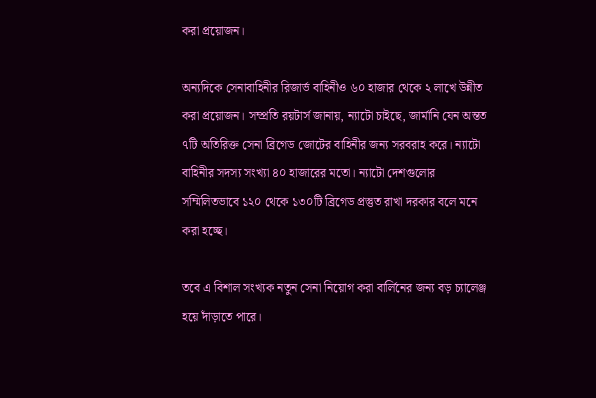করা প্রয়োজন।

অন্যদিকে সেনাবাহিনীর রিজার্ভ বাহিনীও ৬০ হাজার থেকে ২ লাখে উন্নীত করা প্রয়োজন। সম্প্রতি রয়টার্স জানায়, ন্যাটো চাইছে, জার্মানি যেন অন্তত ৭টি অতিরিক্ত সেনা ব্রিগেড জোটের বাহিনীর জন্য সরবরাহ করে। ন্যাটো বাহিনীর সদস্য সংখ্যা ৪০ হাজারের মতো। ন্যাটো দেশগুলোর সম্মিলিতভাবে ১২০ থেকে ১৩০টি ব্রিগেড প্রস্তুত রাখা দরকার বলে মনে করা হচ্ছে।

তবে এ বিশাল সংখ্যক নতুন সেনা নিয়োগ করা বার্লিনের জন্য বড় চ্যালেঞ্জ হয়ে দাঁড়াতে পারে।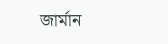জার্মান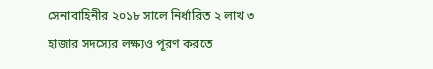সেনাবাহিনীর ২০১৮ সালে নির্ধারিত ২ লাখ ৩ হাজার সদস্যের লক্ষ্যও পূরণ করতে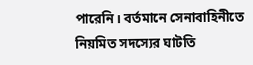পারেনি। বর্তমানে সেনাবাহিনীতে নিয়মিত সদস্যের ঘাটতি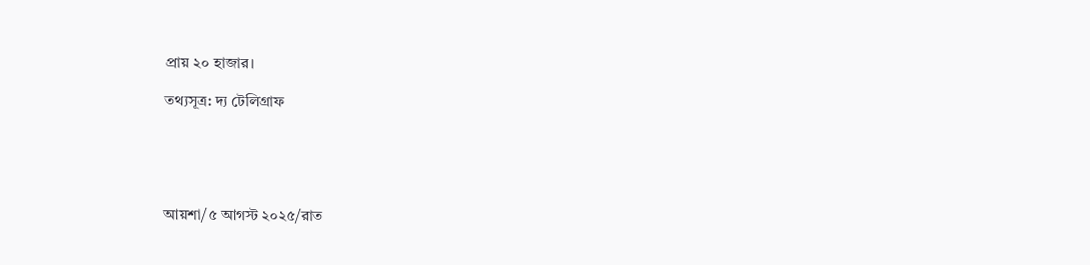প্রায় ২০ হাজার।

তথ্যসূত্র: দ্য টেলিগ্রাফ





আয়শা/৫ আগস্ট ২০২৫/রাত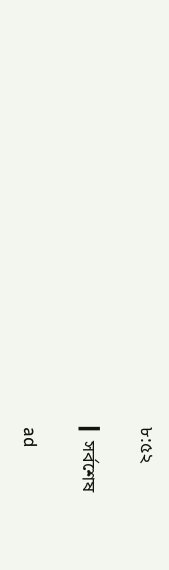৮:৫২

▎সর্বশেষ

ad